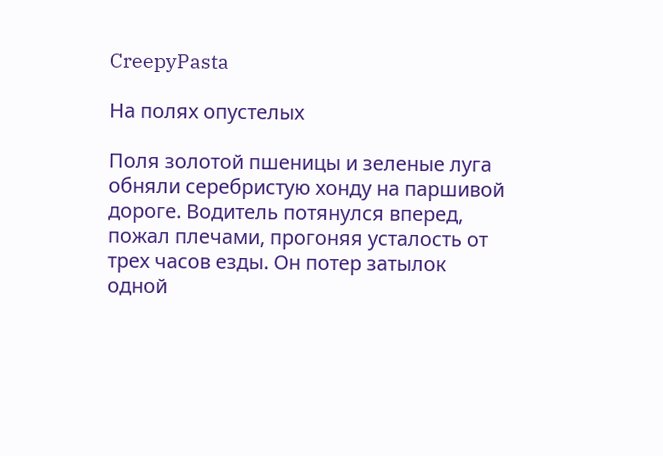CreepyPasta

На полях опустелых

Поля золотой пшеницы и зеленые луга обняли серебристую хонду на паршивой дороге. Водитель потянулся вперед, пожал плечами, прогоняя усталость от трех часов езды. Он потер затылок одной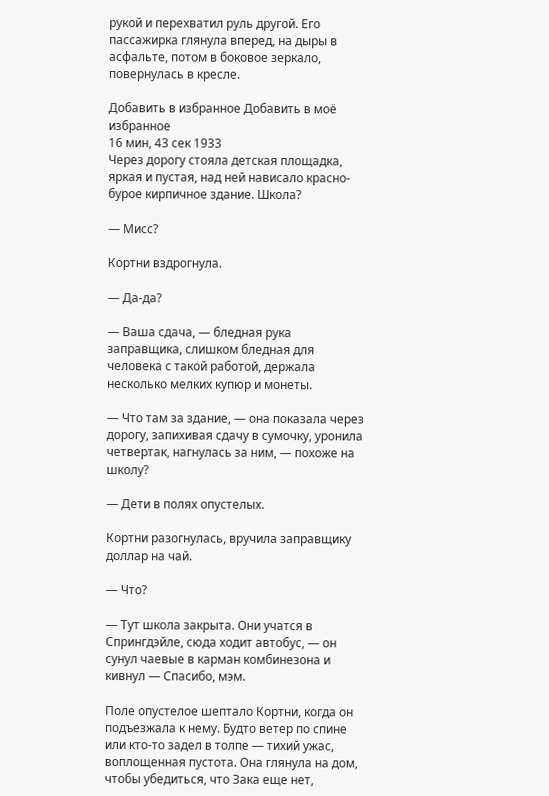рукой и перехватил руль другой. Его пассажирка глянула вперед, на дыры в асфальте, потом в боковое зеркало, повернулась в кресле.

Добавить в избранное Добавить в моё избранное
16 мин, 43 сек 1933
Через дорогу стояла детская площадка, яркая и пустая, над ней нависало красно-бурое кирпичное здание. Школа?

— Мисс?

Кортни вздрогнула.

— Да-да?

— Ваша сдача, — бледная рука заправщика, слишком бледная для человека с такой работой, держала несколько мелких купюр и монеты.

— Что там за здание, — она показала через дорогу, запихивая сдачу в сумочку, уронила четвертак, нагнулась за ним, — похоже на школу?

— Дети в полях опустелых.

Кортни разогнулась, вручила заправщику доллар на чай.

— Что?

— Тут школа закрыта. Они учатся в Спрингдэйле, сюда ходит автобус, — он сунул чаевые в карман комбинезона и кивнул — Спасибо, мэм.

Поле опустелое шептало Кортни, когда он подъезжала к нему. Будто ветер по спине или кто-то задел в толпе — тихий ужас, воплощенная пустота. Она глянула на дом, чтобы убедиться, что Зака еще нет,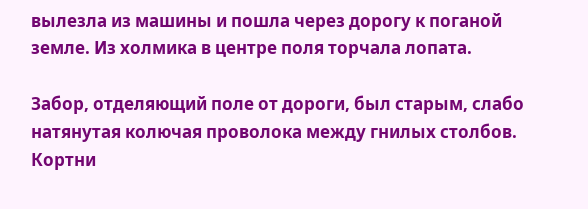вылезла из машины и пошла через дорогу к поганой земле. Из холмика в центре поля торчала лопата.

Забор, отделяющий поле от дороги, был старым, слабо натянутая колючая проволока между гнилых столбов. Кортни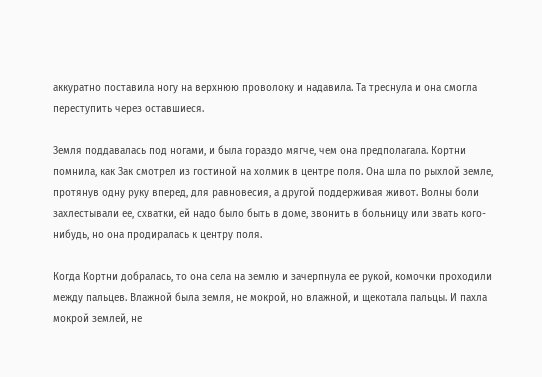аккуратно поставила ногу на верхнюю проволоку и надавила. Та треснула и она смогла переступить через оставшиеся.

Земля поддавалась под ногами, и была гораздо мягче, чем она предполагала. Кортни помнила, как Зак смотрел из гостиной на холмик в центре поля. Она шла по рыхлой земле, протянув одну руку вперед, для равновесия, а другой поддерживая живот. Волны боли захлестывали ее, схватки, ей надо было быть в доме, звонить в больницу или звать кого-нибудь, но она продиралась к центру поля.

Когда Кортни добралась, то она села на землю и зачерпнула ее рукой, комочки проходили между пальцев. Влажной была земля, не мокрой, но влажной, и щекотала пальцы. И пахла мокрой землей, не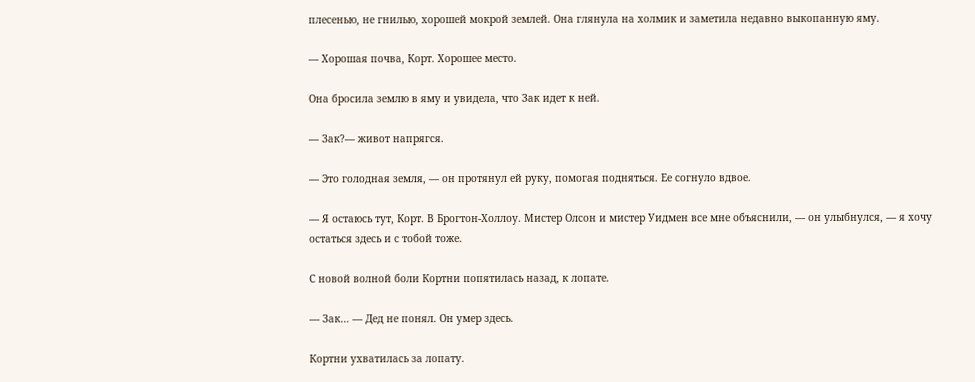плесенью, не гнилью, хорошей мокрой землей. Она глянула на холмик и заметила недавно выкопанную яму.

— Хорошая почва, Корт. Хорошее место.

Она бросила землю в яму и увидела, что Зак идет к ней.

— Зак?— живот напрягся.

— Это голодная земля, — он протянул ей руку, помогая подняться. Ее согнуло вдвое.

— Я остаюсь тут, Корт. В Брогтон-Холлоу. Мистер Олсон и мистер Уидмен все мне объяснили, — он улыбнулся, — я хочу остаться здесь и с тобой тоже.

С новой волной боли Кортни попятилась назад, к лопате.

— Зак… — Дед не понял. Он умер здесь.

Кортни ухватилась за лопату.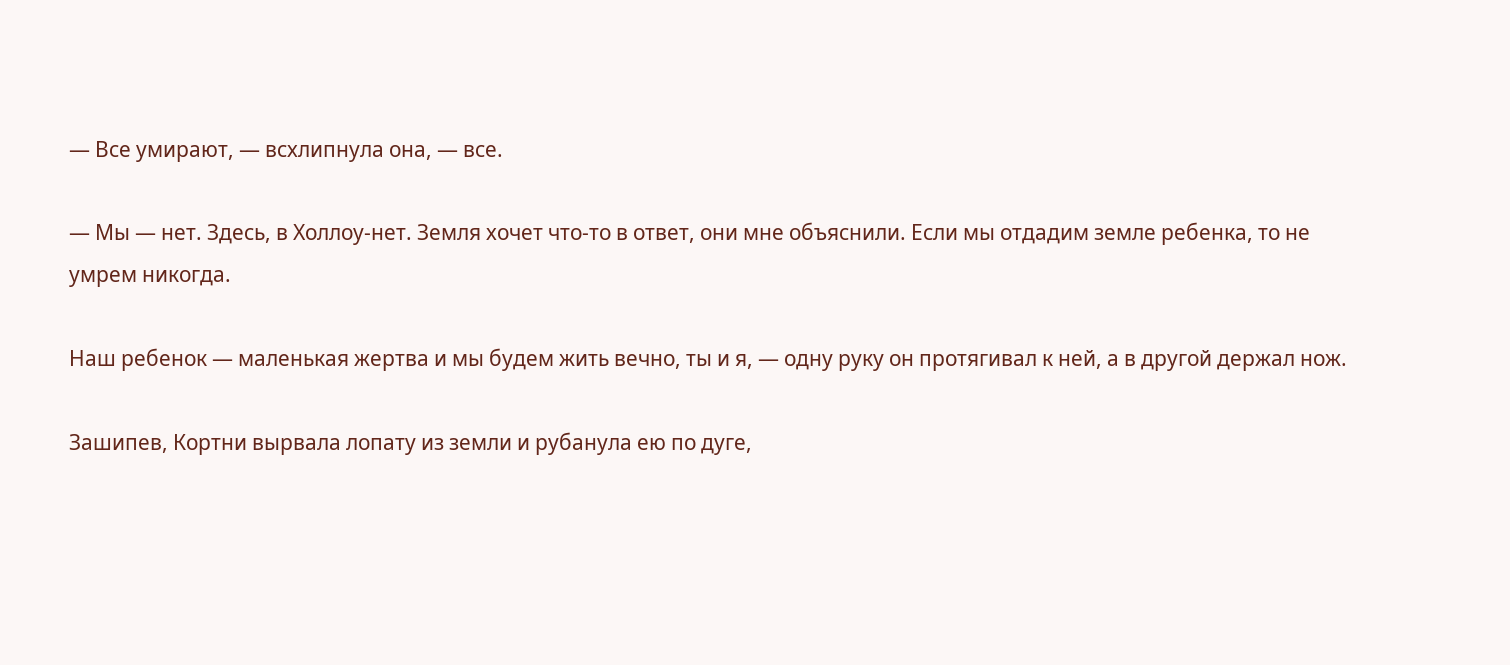— Все умирают, — всхлипнула она, — все.

— Мы — нет. Здесь, в Холлоу-нет. Земля хочет что-то в ответ, они мне объяснили. Если мы отдадим земле ребенка, то не умрем никогда.

Наш ребенок — маленькая жертва и мы будем жить вечно, ты и я, — одну руку он протягивал к ней, а в другой держал нож.

Зашипев, Кортни вырвала лопату из земли и рубанула ею по дуге,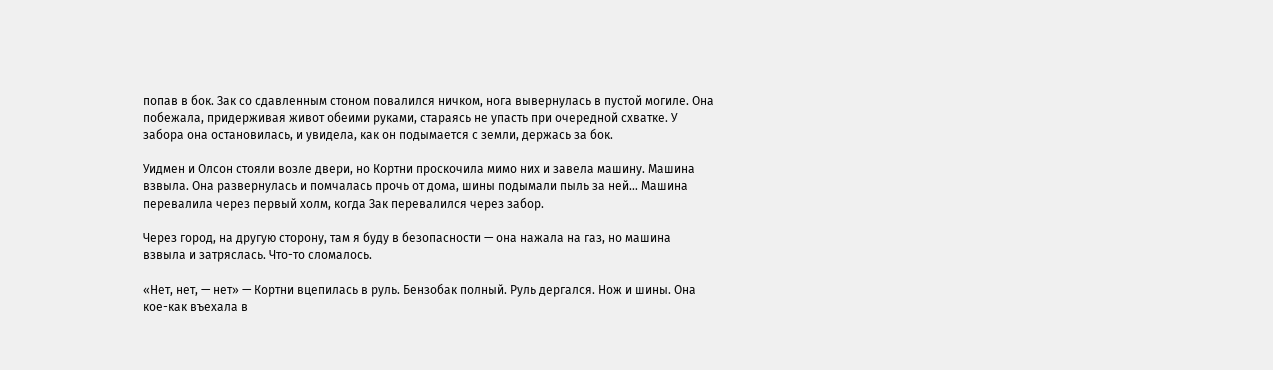попав в бок. Зак со сдавленным стоном повалился ничком, нога вывернулась в пустой могиле. Она побежала, придерживая живот обеими руками, стараясь не упасть при очередной схватке. У забора она остановилась, и увидела, как он подымается с земли, держась за бок.

Уидмен и Олсон стояли возле двери, но Кортни проскочила мимо них и завела машину. Машина взвыла. Она развернулась и помчалась прочь от дома, шины подымали пыль за ней… Машина перевалила через первый холм, когда Зак перевалился через забор.

Через город, на другую сторону, там я буду в безопасности — она нажала на газ, но машина взвыла и затряслась. Что-то сломалось.

«Нет, нет, — нет» — Кортни вцепилась в руль. Бензобак полный. Руль дергался. Нож и шины. Она кое-как въехала в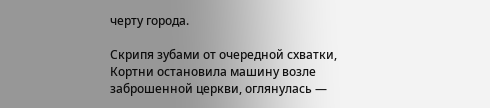черту города.

Скрипя зубами от очередной схватки, Кортни остановила машину возле заброшенной церкви, оглянулась —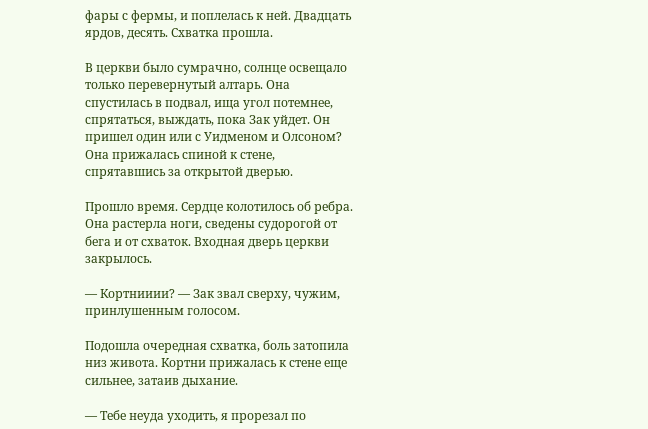фары с фермы, и поплелась к ней. Двадцать ярдов, десять. Схватка прошла.

В церкви было сумрачно, солнце освещало только перевернутый алтарь. Она спустилась в подвал, ища угол потемнее, спрятаться, выждать, пока Зак уйдет. Он пришел один или с Уидменом и Олсоном? Она прижалась спиной к стене, спрятавшись за открытой дверью.

Прошло время. Сердце колотилось об ребра. Она растерла ноги, сведены судорогой от бега и от схваток. Входная дверь церкви закрылось.

— Кортнииии? — Зак звал сверху, чужим, принлушенным голосом.

Подошла очередная схватка, боль затопила низ живота. Кортни прижалась к стене еще сильнее, затаив дыхание.

— Тебе неуда уходить, я прорезал по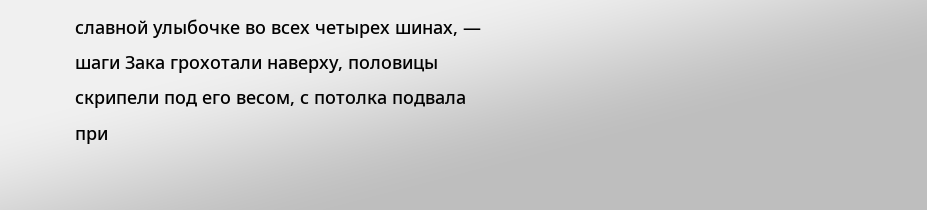славной улыбочке во всех четырех шинах, — шаги Зака грохотали наверху, половицы скрипели под его весом, с потолка подвала при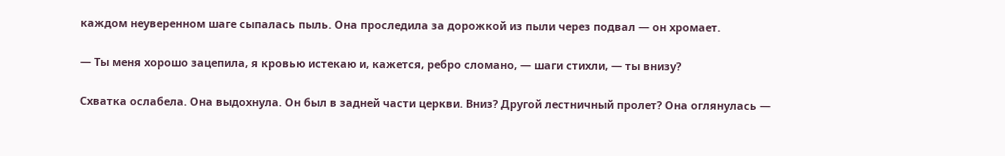каждом неуверенном шаге сыпалась пыль. Она проследила за дорожкой из пыли через подвал — он хромает.

— Ты меня хорошо зацепила, я кровью истекаю и, кажется, ребро сломано, — шаги стихли, — ты внизу?

Схватка ослабела. Она выдохнула. Он был в задней части церкви. Вниз? Другой лестничный пролет? Она оглянулась —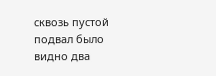сквозь пустой подвал было видно два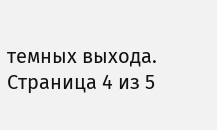темных выхода.
Страница 4 из 5